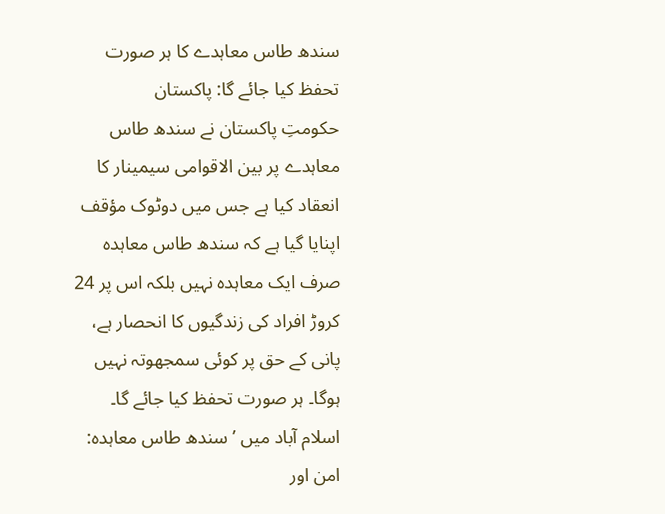سندھ طاس معاہدے کا ہر صورت تحفظ کیا جائے گا: پاکستان
حکومتِ پاکستان نے سندھ طاس معاہدے پر بین الاقوامی سیمینار کا انعقاد کیا ہے جس میں دوٹوک مؤقف اپنایا گیا ہے کہ سندھ طاس معاہدہ صرف ایک معاہدہ نہیں بلکہ اس پر 24 کروڑ افراد کی زندگیوں کا انحصار ہے، پانی کے حق پر کوئی سمجھوتہ نہیں ہوگا۔ ہر صورت تحفظ کیا جائے گا۔
اسلام آباد میں ’سندھ طاس معاہدہ: امن اور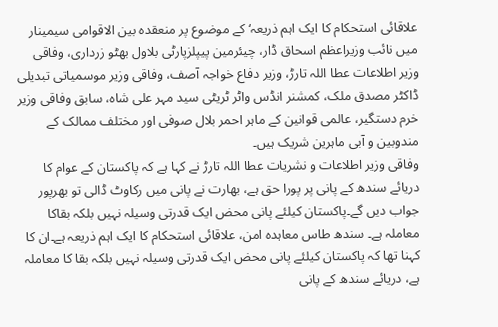علاقائی استحکام کا ایک اہم ذریعہ‘ کے موضوع پر منعقدہ بین الاقوامی سیمینار میں نائب وزیراعظم اسحاق ڈار، چیئرمین پیپلزپارٹی بلاول بھٹو زرداری، وفاقی وزیر اطلاعات عطا اللہ تارڑ، وزیر دفاع خواجہ آصف، وفاقی وزیر موسمیاتی تبدیلی ڈاکٹر مصدق ملک، کمشنر انڈس واٹر ٹریٹی سید مہر علی شاہ، سابق وفاقی وزیر خرم دستگیر، عالمی قوانین کے ماہر احمر بلال صوفی اور مختلف ممالک کے مندوبین و آبی ماہرین شریک ہیں۔
وفاقی وزیر اطلاعات و نشریات عطا اللہ تارڑ نے کہا ہے کہ پاکستان کے عوام کا دریائے سندھ کے پانی پر پورا حق ہے، بھارت نے پانی میں رکاوٹ ڈالی تو بھرپور جواب دیں گے۔پاکستان کیلئے پانی محض ایک قدرتی وسیلہ نہیں بلکہ بقاکا معاملہ ہے۔ سندھ طاس معاہدہ امن، علاقائی استحکام کا ایک اہم ذریعہ ہے۔ان کا کہنا تھا کہ پاکستان کیلئے پانی محض ایک قدرتی وسیلہ نہیں بلکہ بقا کا معاملہ ہے، دریائے سندھ کے پانی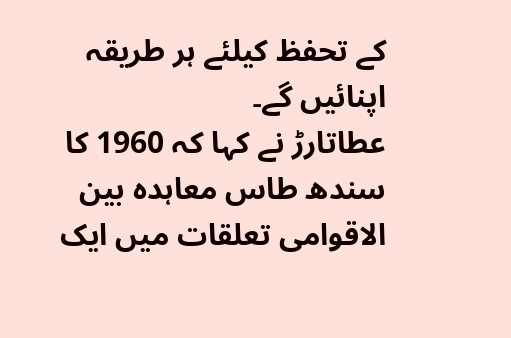کے تحفظ کیلئے ہر طریقہ اپنائیں گے۔
عطاتارڑ نے کہا کہ 1960 کا سندھ طاس معاہدہ بین الاقوامی تعلقات میں ایک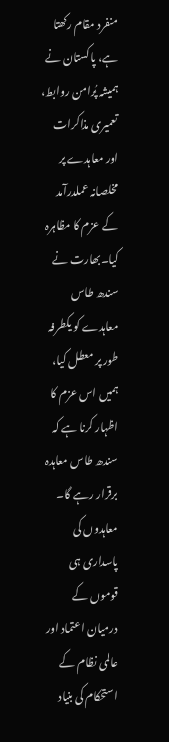منفرد مقام رکھتا ہے، پاکستان نے ہمیشہ پُرامن روابط، تعمیری مذاکرات اور معاہدے پر مخلصانہ عملدرآمد کے عزم کا مظاہرہ کیا۔بھارت نے سندھ طاس معاہدے کو یکطرفہ طور پر معطل کیا، ہمیں اس عزم کا اظہار کرنا ہے کہ سندھ طاس معاہدہ برقرار رہے گا۔ معاہدوں کی پاسداری ہی قوموں کے درمیان اعتماد اور عالمی نظام کے استحکام کی بنیاد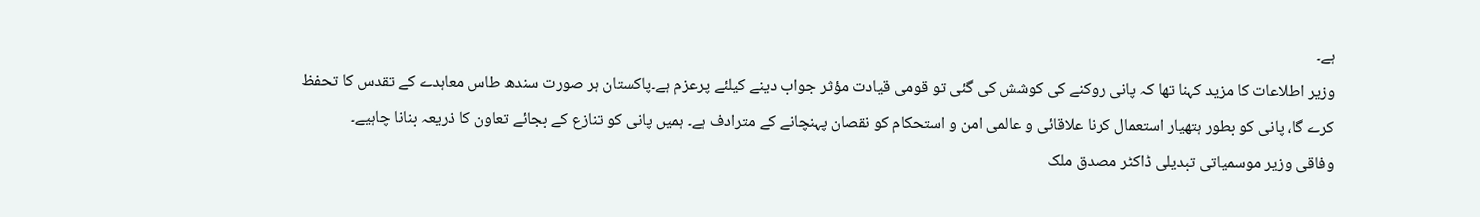ہے۔
وزیر اطلاعات کا مزید کہنا تھا کہ پانی روکنے کی کوشش کی گئی تو قومی قیادت مؤثر جواب دینے کیلئے پرعزم ہے۔پاکستان ہر صورت سندھ طاس معاہدے کے تقدس کا تحفظ کرے گا، پانی کو بطور ہتھیار استعمال کرنا علاقائی و عالمی امن و استحکام کو نقصان پہنچانے کے مترادف ہے۔ ہمیں پانی کو تنازع کے بجائے تعاون کا ذریعہ بنانا چاہیے۔
وفاقی وزیر موسمیاتی تبدیلی ڈاکٹر مصدق ملک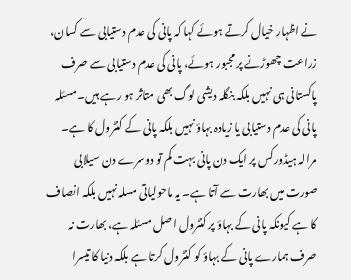نے اظہار خیال کرتے ہوئے کہا کہ پانی کی عدم دستیابی سے کسان، زراعت چھوڑنے پر مجبور ہوئے، پانی کی عدم دستیابی سے صرف پاکستانی ہی نہیں بلکہ بنگلہ دیشی لوگ بھی متاثر ہو رہے ہیں۔مسئلہ پانی کی عدم دستیابی یا زیادہ بہاؤ نہیں بلکہ پانی کے کنٹرول کا ہے۔ مرالہ ہیڈورکس پر ایک دن پانی بہت کم تو دوسرے دن سیلابی صورت میں بھارت سے آتا ہے۔ یہ ماحولیاتی مسلہ نہیں بلکہ انصاف کا ہے کیونکہ پانی کے بہاؤ پر کنٹرول اصل مسئلہ ہے، بھارت نہ صرف ہمارے پانی کے بہاؤ کو کنٹرول کرتا ہے بلکہ دنیا کا تیسرا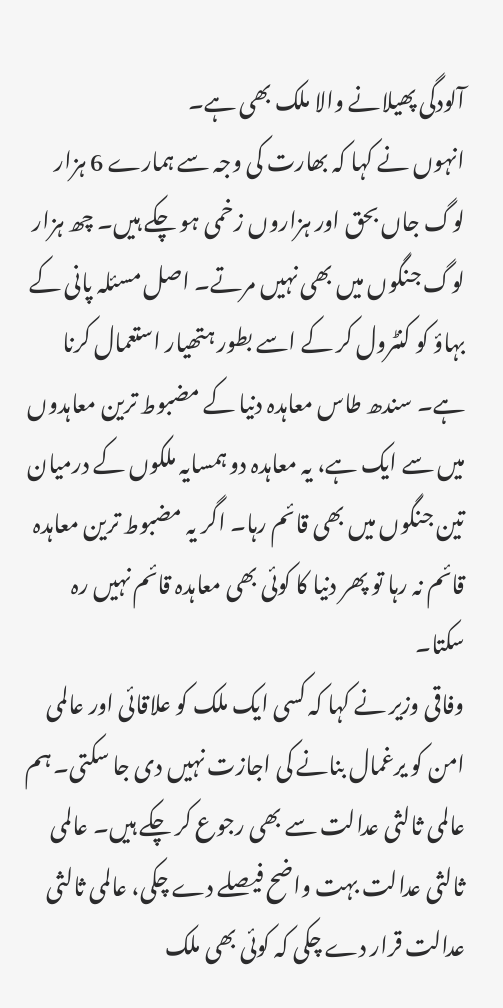آلودگی پھیلانے والا ملک بھی ہے۔
انہوں نے کہا کہ بھارت کی وجہ سے ہمارے 6 ہزار لوگ جاں بحق اور ہزاروں زخمی ہو چکے ہیں۔ چھ ہزار لوگ جنگوں میں بھی نہیں مرتے۔ اصل مسئلہ پانی کے بہاؤ کو کنٹرول کر کے اسے بطور ہتھیار استعمال کرنا ہے۔ سندھ طاس معاہدہ دنیا کے مضبوط ترین معاہدوں میں سے ایک ہے، یہ معاہدہ دو ہمسایہ ملکوں کے درمیان تین جنگوں میں بھی قائم رہا۔ اگر یہ مضبوط ترین معاہدہ قائم نہ رہا تو پھر دنیا کا کوئی بھی معاہدہ قائم نہیں رہ سکتا۔
وفاقی وزیر نے کہا کہ کسی ایک ملک کو علاقائی اور عالمی امن کو یرغمال بنانے کی اجازت نہیں دی جا سکتی۔ ہم عالمی ثالثی عدالت سے بھی رجوع کر چکے ہیں۔ عالمی ثالثی عدالت بہت واضح فیصلے دے چکی، عالمی ثالثی عدالت قرار دے چکی کہ کوئی بھی ملک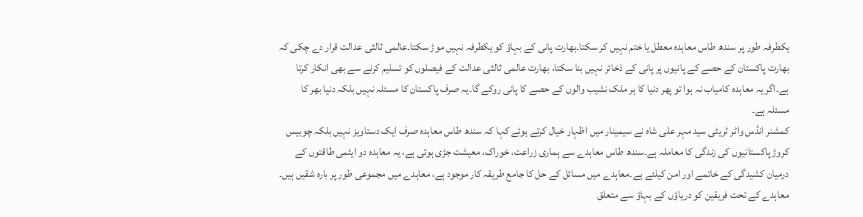یکطرفہ طور پر سندھ طاس معاہدہ معطل یا ختم نہیں کر سکتا۔بھارت پانی کے بہاؤ کو یکطرفہ نہیں موڑ سکتا۔عالمی ثالثی عدالت قرار دے چکی کہ بھارت پاکستان کے حصے کے پانیوں پر پانی کے ذخائر نہیں بنا سکتا، بھارت عالمی ثالثی عدالت کے فیصلوں کو تسلیم کرنے سے بھی انکار کرتا ہے۔اگر یہ معاہدہ کامیاب نہ ہوا تو پھر دنیا کا ہر ملک نشیب والوں کے حصے کا پانی روکے گا۔یہ صرف پاکستان کا مسئلہ نہیں بلکہ دنیا بھر کا مسئلہ ہے۔
کمشنر انڈس واٹر ٹریٹی سید مہر علی شاہ نے سیمینار میں اظہار خیال کرتے ہوئے کہا کہ سندھ طاس معاہدہ صرف ایک دستاویز نہیں بلکہ چوبیس کروڑ پاکستانیوں کی زندگی کا معاملہ ہے۔سندھ طاس معاہدے سے ہماری زراعت، خوراک، معیشت جڑی ہوئی ہے، یہ معاہدہ دو ایٹمی طاقتوں کے درمیان کشیدگی کے خاتمے اور امن کیلئے ہے۔معاہدے میں مسائل کے حل کا جامع طریقہ کار موجود ہے، معاہدے میں مجموعی طور پر بارہ شقیں ہیں۔ معاہدے کے تحت فریقین کو دریاؤں کے بہاؤ سے متعلق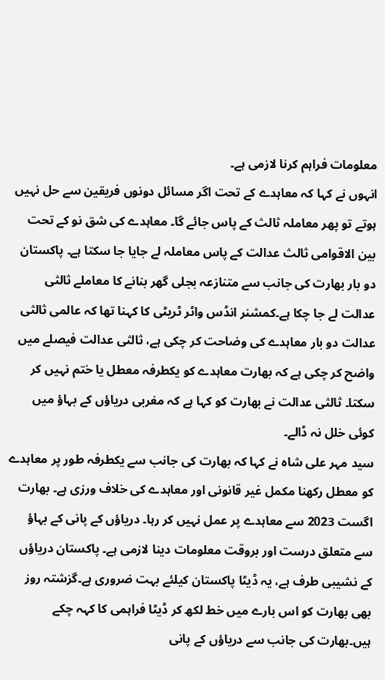معلومات فراہم کرنا لازمی ہے۔
انہوں نے کہا کہ معاہدے کے تحت اگر مسائل دونوں فریقین سے حل نہیں ہوتے تو پھر معاملہ ثالث کے پاس جائے گا۔ معاہدے کی شق نو کے تحت بین الاقوامی ثالث عدالت کے پاس معاملہ لے جایا جا سکتا ہے۔ پاکستان دو بار بھارت کی جانب سے متنازعہ بجلی گھر بنانے کا معاملے ثالثی عدالت لے جا چکا ہے۔کمشنر انڈس واٹر ٹریٹی کا کہنا تھا کہ عالمی ثالثی عدالت دو بار معاہدے کی وضاحت کر چکی ہے، ثالثی عدالت فیصلے میں واضح کر چکی ہے کہ بھارت معاہدے کو یکطرفہ معطل یا ختم نہیں کر سکتا۔ ثالثی عدالت نے بھارت کو کہا ہے کہ مغربی دریاؤں کے بہاؤ میں کوئی خلل نہ ڈالے۔
سید مہر علی شاہ نے کہا کہ بھارت کی جانب سے یکطرفہ طور پر معاہدے کو معطل رکھنا مکمل غیر قانونی اور معاہدے کی خلاف ورزی ہے۔ بھارت اگست 2023 سے معاہدے پر عمل نہیں کر رہا۔ دریاؤں کے پانی کے بہاؤ سے متعلق درست اور بروقت معلومات دینا لازمی ہے۔ پاکستان دریاؤں کے نشیبی طرف ہے، یہ ڈیٹا پاکستان کیلئے بہت ضروری ہے۔گزشتہ روز بھی بھارت کو اس بارے میں خط لکھ کر ڈیٹا فراہمی کا کہہ چکے ہیں۔بھارت کی جانب سے دریاؤں کے پانی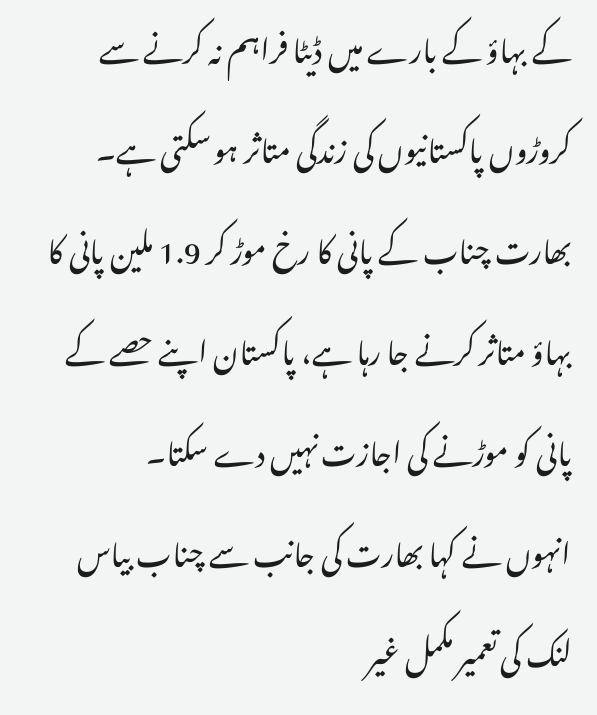کے بہاؤ کے بارے میں ڈیٹا فراہم نہ کرنے سے کروڑوں پاکستانیوں کی زندگی متاثر ہو سکتی ہے۔ بھارت چناب کے پانی کا رخ موڑ کر 1.9 ملین پانی کا بہاؤ متاثر کرنے جا رہا ہے، پاکستان اپنے حصے کے پانی کو موڑنے کی اجازت نہیں دے سکتا۔
انہوں نے کہا بھارت کی جانب سے چناب بیاس لنک کی تعمیر مکمل غیر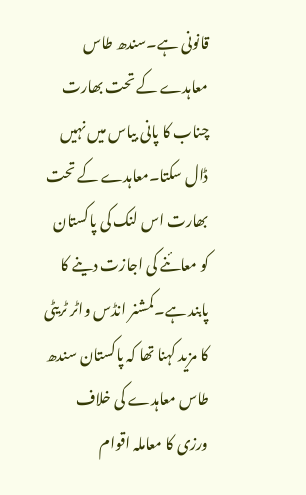قانونی ہے۔سندھ طاس معاہدے کے تحت بھارت چناب کا پانی بیاس میں نہیں ڈال سکتا۔معاہدے کے تحت بھارت اس لنک کی پاکستان کو معائنے کی اجازت دینے کا پابند ہے۔کمشنر انڈس واٹر ٹریٹی کا مزید کہنا تھا کہ پاکستان سندھ طاس معاہدے کی خلاف ورزی کا معاملہ اقوام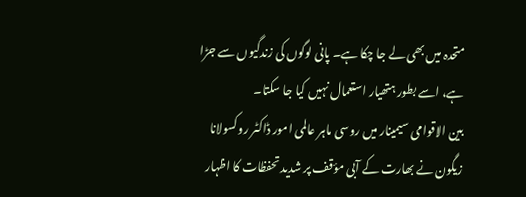متحدہ میں بھی لے جا چکا ہے۔ پانی لوگوں کی زندگیوں سے جڑا ہے، اسے بطور ہتھیار استعمال نہیں کیا جا سکتا۔
بین الاقوامی سیمینار میں روسی ماہر عالمی امور ڈاکٹر روکسولانا زیگون نے بھارت کے آبی مؤقف پر شدید تحفظات کا اظہار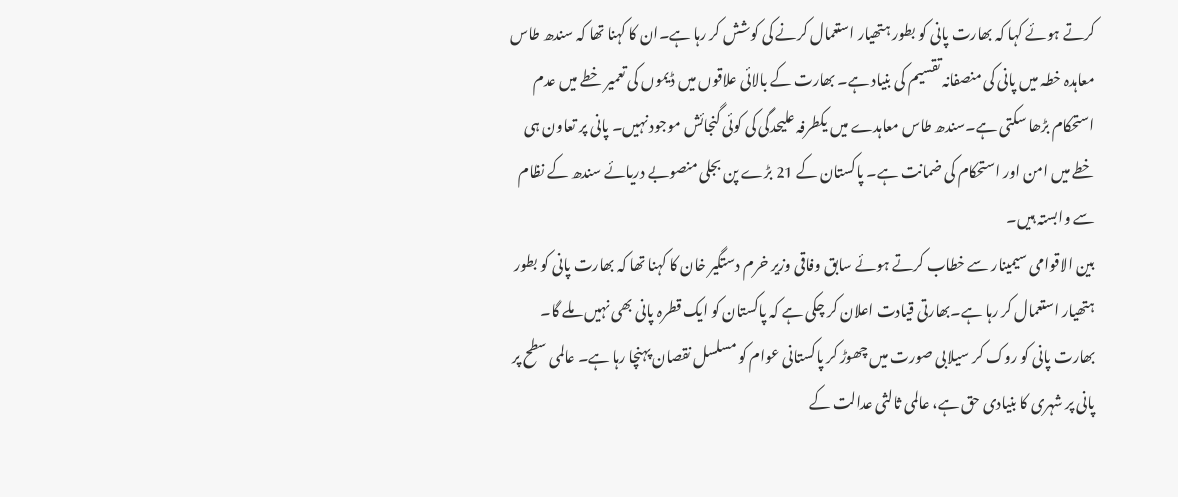کرتے ہوئے کہا کہ بھارت پانی کو بطور ہتھیار استعمال کرنے کی کوشش کر رہا ہے۔ان کا کہنا تھا کہ سندھ طاس معاہدہ خطہ میں پانی کی منصفانہ تقسیم کی بنیاد ہے۔ بھارت کے بالائی علاقوں میں ڈیموں کی تعمیر خطے میں عدم استحکام بڑھا سکتی ہے۔سندھ طاس معاہدے میں یکطرفہ علیحدگی کی کوئی گنجائش موجود نہیں۔ پانی پر تعاون ہی خطے میں امن اور استحکام کی ضمانت ہے۔ پاکستان کے 21 بڑے پن بجلی منصوبے دریائے سندھ کے نظام سے وابستہ ہیں۔
بین الاقوامی سیمینار سے خطاب کرتے ہوئے سابق وفاقی وزیر خرم دستگیر خان کا کہنا تھا کہ بھارت پانی کو بطور ہتھیار استعمال کر رہا ہے۔بھارتی قیادت اعلان کر چکی ہے کہ پاکستان کو ایک قطرہ پانی بھی نہیں ملے گا۔ بھارت پانی کو روک کر سیلابی صورت میں چھوڑ کر پاکستانی عوام کو مسلسل نقصان پہنچا رہا ہے۔ عالمی سطح پر پانی پر شہری کا بنیادی حق ہے، عالمی ثالثی عدالت کے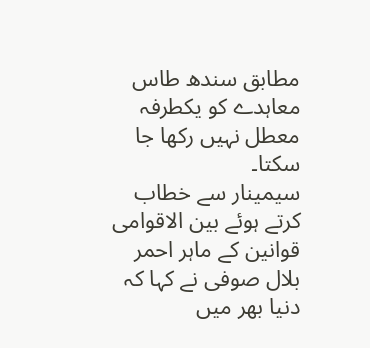مطابق سندھ طاس معاہدے کو یکطرفہ معطل نہیں رکھا جا سکتا۔
سیمینار سے خطاب کرتے ہوئے بین الاقوامی قوانین کے ماہر احمر بلال صوفی نے کہا کہ دنیا بھر میں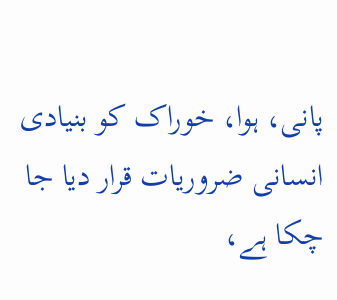پانی، ہوا، خوراک کو بنیادی انسانی ضروریات قرار دیا جا چکا ہے،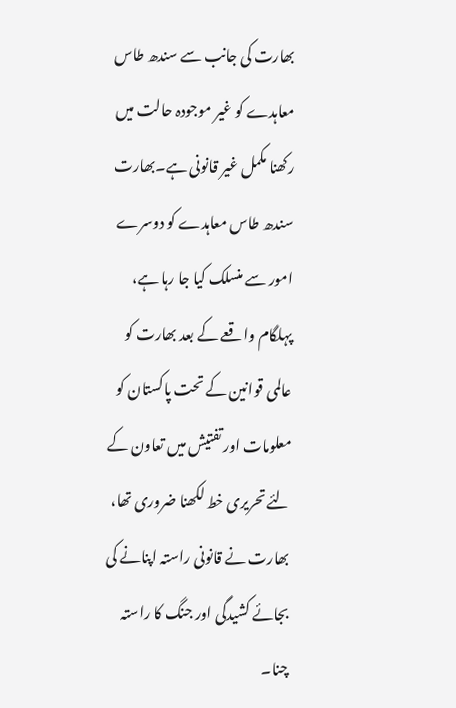بھارت کی جانب سے سندھ طاس معاہدے کو غیر موجودہ حالت میں رکھنا مکمل غیر قانونی ہے۔بھارت سندھ طاس معاہدے کو دوسرے امور سے منسلک کیا جا رہا ہے، پہلگام واقعے کے بعد بھارت کو عالمی قوانین کے تحت پاکستان کو معلومات اور تفتیش میں تعاون کے لئے تحریری خط لکھنا ضروری تھا، بھارت نے قانونی راستہ اپنانے کی بجائے کشیدگی اور جنگ کا راستہ چنا۔